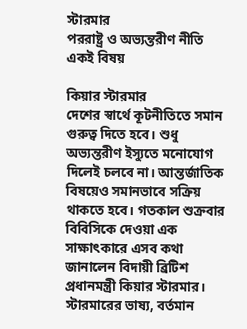স্টারমার
পররাষ্ট্র ও অভ্যন্তরীণ নীতি একই বিষয়

কিয়ার স্টারমার
দেশের স্বার্থে কূটনীতিতে সমান গুরুত্ব দিতে হবে। শুধু অভ্যন্তরীণ ইস্যুতে মনোযোগ দিলেই চলবে না। আন্তর্জাতিক বিষয়েও সমানভাবে সক্রিয় থাকতে হবে। গতকাল শুক্রবার বিবিসিকে দেওয়া এক সাক্ষাৎকারে এসব কথা জানালেন বিদায়ী ব্রিটিশ প্রধানমন্ত্রী কিয়ার স্টারমার।
স্টারমারের ভাষ্য, বর্তমান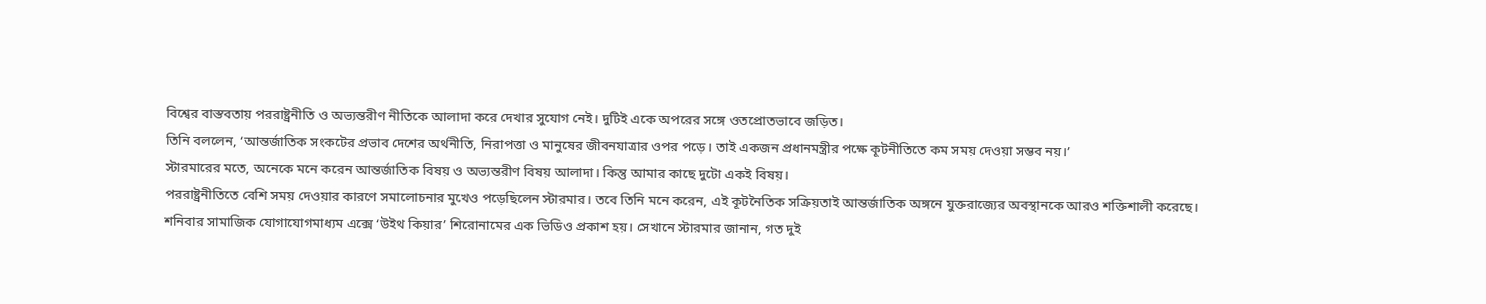বিশ্বের বাস্তবতায় পররাষ্ট্রনীতি ও অভ্যন্তরীণ নীতিকে আলাদা করে দেখার সুযোগ নেই। দুটিই একে অপরের সঙ্গে ওতপ্রোতভাবে জড়িত।
তিনি বললেন, ‘আন্তর্জাতিক সংকটের প্রভাব দেশের অর্থনীতি, নিরাপত্তা ও মানুষের জীবনযাত্রার ওপর পড়ে। তাই একজন প্রধানমন্ত্রীর পক্ষে কূটনীতিতে কম সময় দেওয়া সম্ভব নয়।’
স্টারমারের মতে, অনেকে মনে করেন আন্তর্জাতিক বিষয় ও অভ্যন্তরীণ বিষয় আলাদা। কিন্তু আমার কাছে দুটো একই বিষয়।
পররাষ্ট্রনীতিতে বেশি সময় দেওয়ার কারণে সমালোচনার মুখেও পড়েছিলেন স্টারমার। তবে তিনি মনে করেন, এই কূটনৈতিক সক্রিয়তাই আন্তর্জাতিক অঙ্গনে যুক্তরাজ্যের অবস্থানকে আরও শক্তিশালী করেছে।
শনিবার সামাজিক যোগাযোগমাধ্যম এক্সে ‘উইথ কিয়ার’ শিরোনামের এক ভিডিও প্রকাশ হয়। সেখানে স্টারমার জানান, গত দুই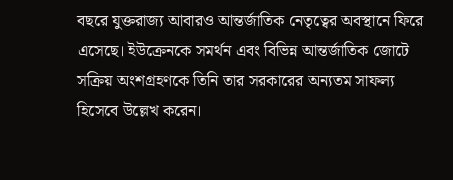বছরে যুক্তরাজ্য আবারও আন্তর্জাতিক নেতৃত্বের অবস্থানে ফিরে এসেছে। ইউক্রেনকে সমর্থন এবং বিভিন্ন আন্তর্জাতিক জোটে সক্রিয় অংশগ্রহণকে তিনি তার সরকারের অন্যতম সাফল্য হিসেবে উল্লেখ করেন।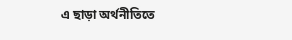এ ছাড়া অর্থনীতিতে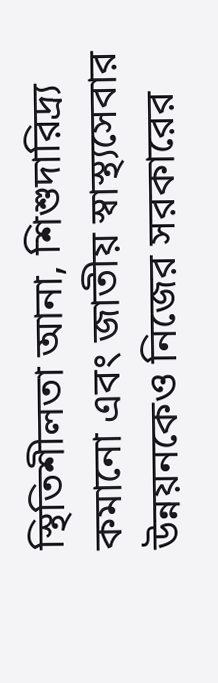স্থিতিশীলতা আনা, শিশুদারিদ্র্য কমানো এবং জাতীয় স্বাস্থ্যসেবার উন্নয়নকেও নিজের সরকারের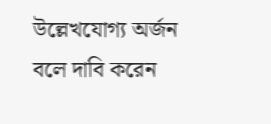উল্লেখযোগ্য অর্জন বলে দাবি করেন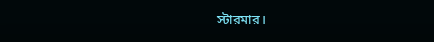স্টারমার।